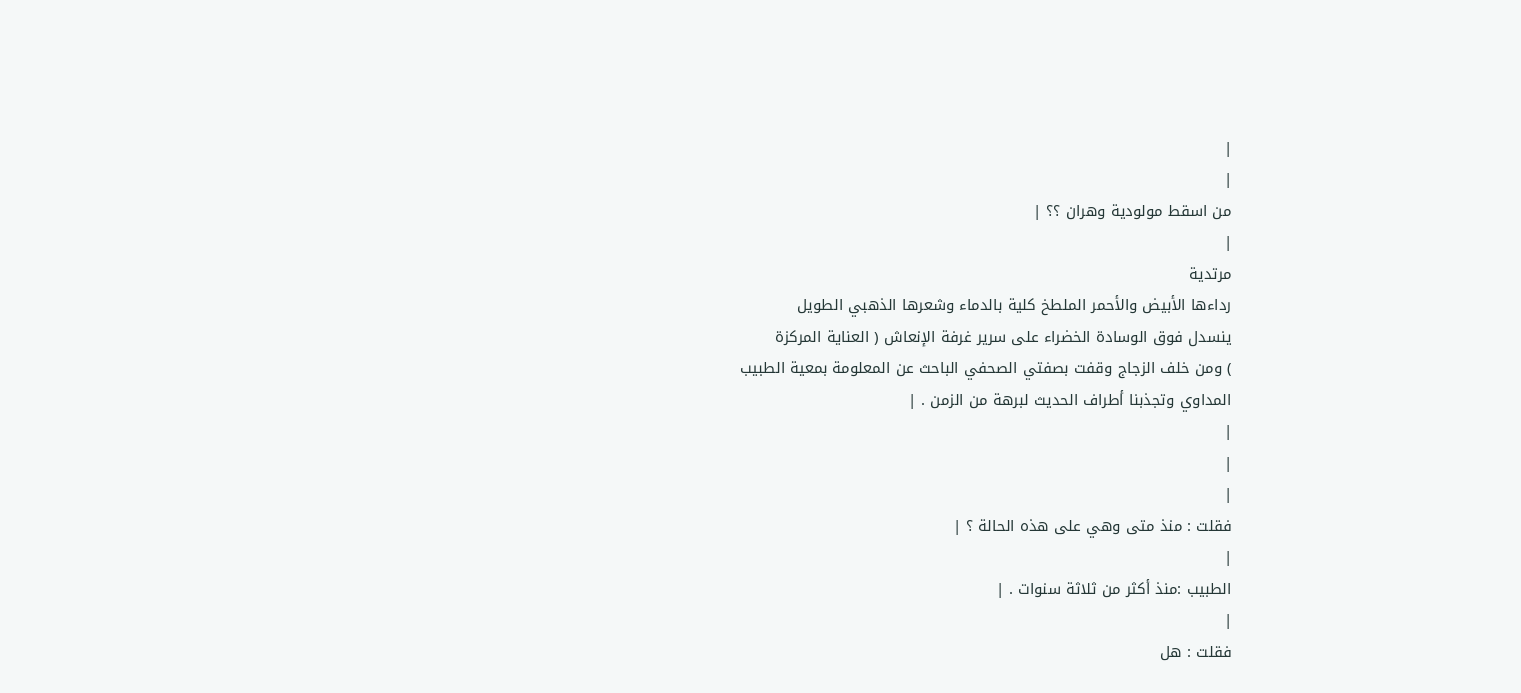|
|
من اسقط مولودية وهران ؟؟ |
|
مرتدية
رداءها الأبيض والأحمر الملطخ كلية بالدماء وشعرها الذهبي الطويل
ينسدل فوق الوسادة الخضراء على سرير غرفة الإنعاش ( العناية المركزة
) ومن خلف الزجاج وقفت بصفتي الصحفي الباحث عن المعلومة بمعية الطبيب
المداوي وتجذبنا أطراف الحديث لبرهة من الزمن . |
|
|
|
فقلت : منذ متى وهي على هذه الحالة ؟ |
|
الطبيب :منذ أكثر من ثلاثة سنوات . |
|
فقلت : هل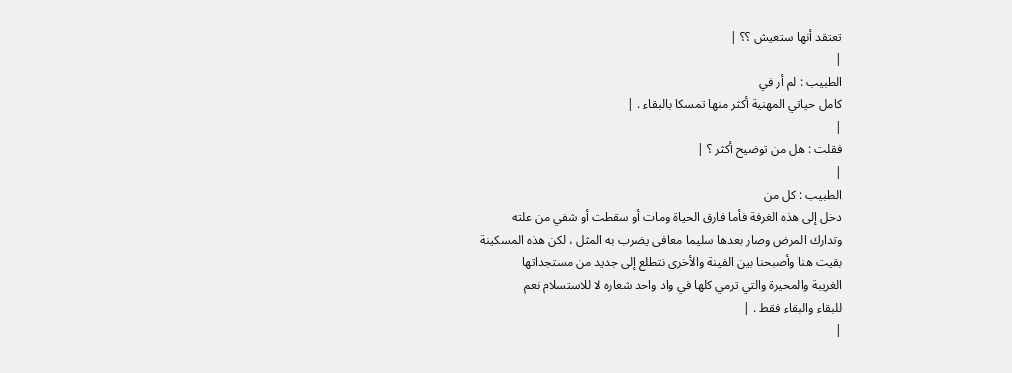تعتقد أنها ستعيش ؟؟ |
|
الطبيب : لم أر في
كامل حياتي المهنية أكثر منها تمسكا بالبقاء . |
|
فقلت : هل من توضيح أكثر ؟ |
|
الطبيب : كل من
دخل إلى هذه الغرفة فأما فارق الحياة ومات أو سقطت أو شفي من علته
وتدارك المرض وصار بعدها سليما معافى يضرب به المثل ، لكن هذه المسكينة
بقيت هنا وأصبحنا بين الفينة والأخرى نتطلع إلى جديد من مستجداتها
الغريبة والمحيرة والتي ترمي كلها في واد واحد شعاره لا للاستسلام نعم
للبقاء والبقاء فقط . |
|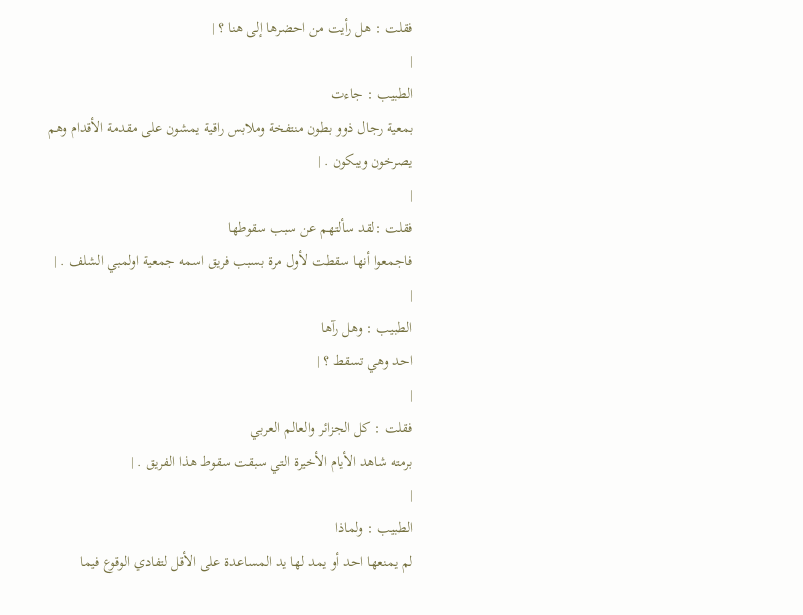فقلت : هل رأيت من احضرها إلى هنا ؟ |
|
الطبيب : جاءت
بمعية رجال ذوو بطون منتفخة وملابس راقية يمشون على مقدمة الأقدام وهم
يصرخون ويبكون . |
|
فقلت :لقد سألتهم عن سبب سقوطها
فاجمعوا أنها سقطت لأول مرة بسبب فريق اسمه جمعية اولمبي الشلف . |
|
الطبيب : وهل رآها
احد وهي تسقط ؟ |
|
فقلت : كل الجزائر والعالم العربي
برمته شاهد الأيام الأخيرة التي سبقت سقوط هذا الفريق . |
|
الطبيب : ولماذا
لم يمنعها احد أو يمد لها يد المساعدة على الأقل لتفادي الوقوع فيما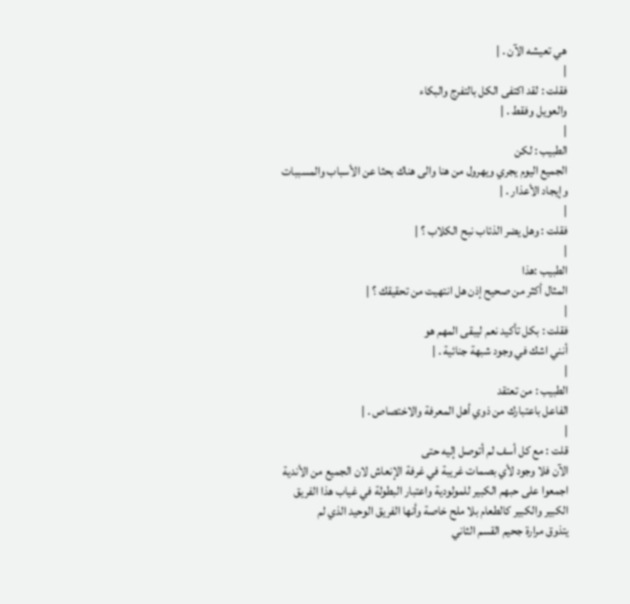هي تعيشه الآن . |
|
فقلت : لقد اكتفى الكل بالتفرج والبكاء
والعويل وفقط . |
|
الطبيب : لكن
الجميع اليوم يجري ويهرول من هنا والى هناك بحثا عن الأسباب والمسببات
وإيجاد الأعذار . |
|
فقلت : وهل يضر الذئاب نبح الكلاب ؟ |
|
الطبيب :هذا
المثال أكثر من صحيح إذن هل انتهيت من تحقيقك ؟ |
|
فقلت : بكل تأكيد نعم ليبقى المهم هو
أنني اشك في وجود شبهة جنائية . |
|
الطبيب : من تعتقد
الفاعل باعتبارك من ذوي أهل المعرفة والاختصاص . |
|
قلت : مع كل أسف لم أتوصل إليه حتى
الآن فلا وجود لأي بصمات غريبة في غرفة الإنعاش لان الجميع من الأندية
اجمعوا على حبهم الكبير للمولودية واعتبار البطولة في غياب هذا الفريق
الكبير والكبير كالطعام بلا ملح خاصة وأنها الفريق الوحيد الذي لم
يتذوق مرارة جحيم القسم الثاني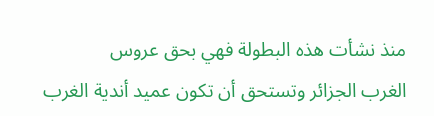منذ نشأت هذه البطولة فهي بحق عروس
الغرب الجزائر وتستحق أن تكون عميد أندية الغرب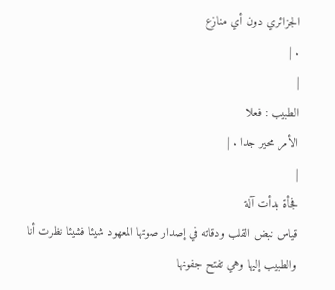الجزائري دون أي منازع
. |
|
الطبيب : فعلا
الأمر محير جدا . |
|
فجأة بدأت آلة
قياس نبض القلب ودقاته في إصدار صوتها المعهود شيئا فشيئا نظرت أنا
والطبيب إليها وهي تفتح جفونها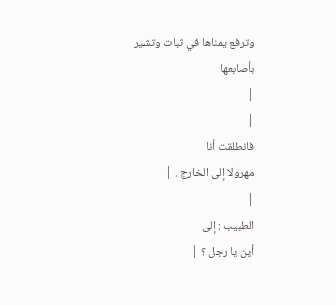وترفع يمناها في ثبات وتشير بأصابعها
|
|
فانطلقت أنا
مهرولا إلى الخارج . |
|
الطبيب : إلى
أين يا رجل ؟ |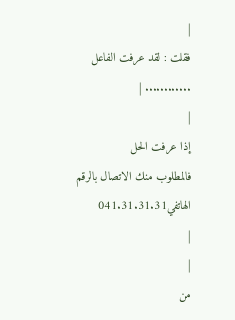|
فقلت : لقد عرفت الفاعل ............ |
|
إذا عرفت الحل
فالمطلوب منك الاتصال بالرقم الهاتفي041.31.31.31
|
|
من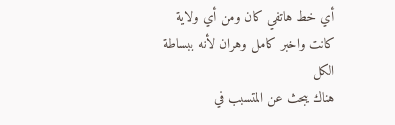أي خط هاتفي كان ومن أي ولاية كانت واخبر كامل وهران لأنه ببساطة الكل
هناك يبحث عن المتسبب في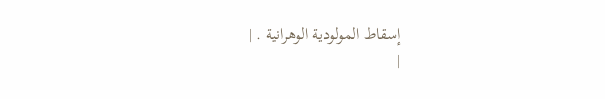إسقاط المولودية الوهرانية . |
|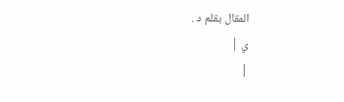المقال بقلم د .
ي |
|